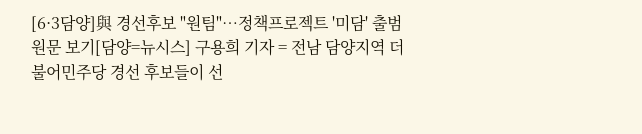[6·3담양]與 경선후보 "원팀"…정책프로젝트 '미담' 출범
원문 보기[담양=뉴시스] 구용희 기자 = 전남 담양지역 더불어민주당 경선 후보들이 선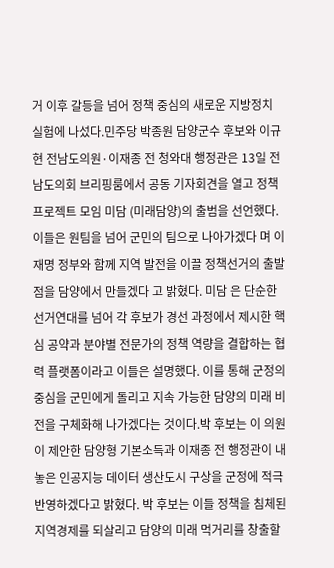거 이후 갈등을 넘어 정책 중심의 새로운 지방정치 실험에 나섰다.민주당 박종원 담양군수 후보와 이규현 전남도의원·이재종 전 청와대 행정관은 13일 전남도의회 브리핑룸에서 공동 기자회견을 열고 정책 프로젝트 모임 미담 (미래담양)의 출범을 선언했다.이들은 원팀을 넘어 군민의 팀으로 나아가겠다 며 이재명 정부와 함께 지역 발전을 이끌 정책선거의 출발점을 담양에서 만들겠다 고 밝혔다. 미담 은 단순한 선거연대를 넘어 각 후보가 경선 과정에서 제시한 핵심 공약과 분야별 전문가의 정책 역량을 결합하는 협력 플랫폼이라고 이들은 설명했다. 이를 통해 군정의 중심을 군민에게 돌리고 지속 가능한 담양의 미래 비전을 구체화해 나가겠다는 것이다.박 후보는 이 의원이 제안한 담양형 기본소득과 이재종 전 행정관이 내놓은 인공지능 데이터 생산도시 구상을 군정에 적극 반영하겠다고 밝혔다. 박 후보는 이들 정책을 침체된 지역경제를 되살리고 담양의 미래 먹거리를 창출할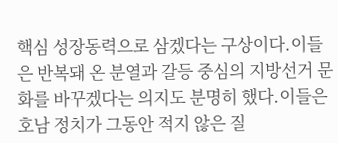핵심 성장동력으로 삼겠다는 구상이다.이들은 반복돼 온 분열과 갈등 중심의 지방선거 문화를 바꾸겠다는 의지도 분명히 했다.이들은 호남 정치가 그동안 적지 않은 질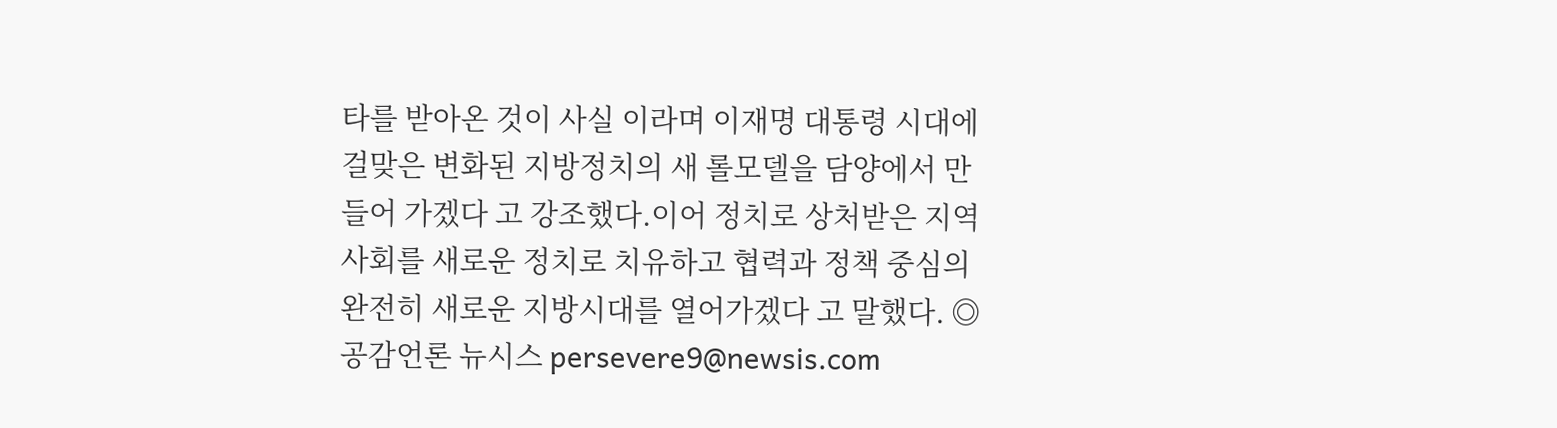타를 받아온 것이 사실 이라며 이재명 대통령 시대에 걸맞은 변화된 지방정치의 새 롤모델을 담양에서 만들어 가겠다 고 강조했다.이어 정치로 상처받은 지역사회를 새로운 정치로 치유하고 협력과 정책 중심의 완전히 새로운 지방시대를 열어가겠다 고 말했다. ◎공감언론 뉴시스 persevere9@newsis.com